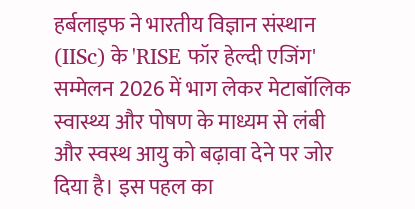हर्बलाइफ ने भारतीय विज्ञान संस्थान (IISc) के 'RISE फॉर हेल्दी एजिंग' सम्मेलन 2026 में भाग लेकर मेटाबॉलिक स्वास्थ्य और पोषण के माध्यम से लंबी और स्वस्थ आयु को बढ़ावा देने पर जोर दिया है। इस पहल का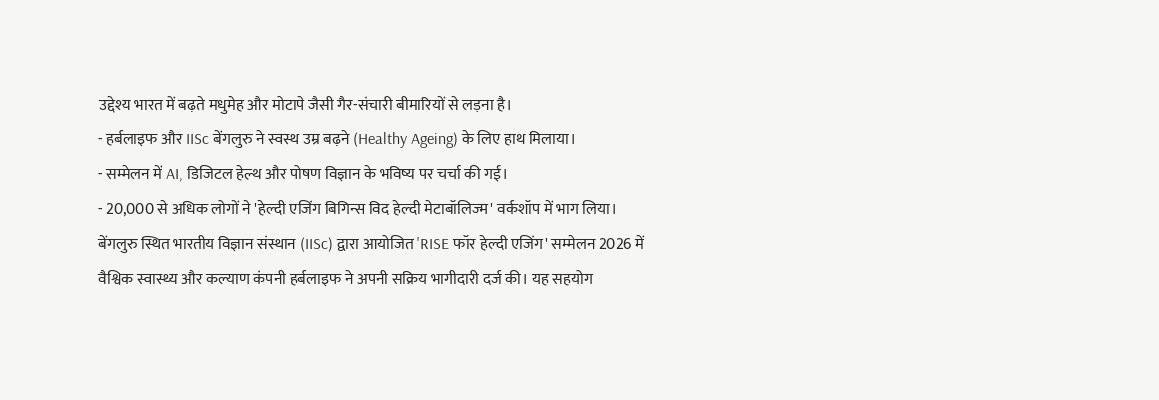उद्देश्य भारत में बढ़ते मधुमेह और मोटापे जैसी गैर-संचारी बीमारियों से लड़ना है।
- हर्बलाइफ और IISc बेंगलुरु ने स्वस्थ उम्र बढ़ने (Healthy Ageing) के लिए हाथ मिलाया।
- सम्मेलन में AI, डिजिटल हेल्थ और पोषण विज्ञान के भविष्य पर चर्चा की गई।
- 20,000 से अधिक लोगों ने 'हेल्दी एजिंग बिगिन्स विद हेल्दी मेटाबॉलिज्म' वर्कशॉप में भाग लिया।
बेंगलुरु स्थित भारतीय विज्ञान संस्थान (IISc) द्वारा आयोजित 'RISE फॉर हेल्दी एजिंग' सम्मेलन 2026 में वैश्विक स्वास्थ्य और कल्याण कंपनी हर्बलाइफ ने अपनी सक्रिय भागीदारी दर्ज की। यह सहयोग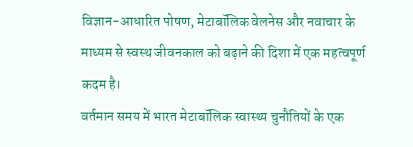विज्ञान-आधारित पोषण, मेटाबॉलिक वेलनेस और नवाचार के माध्यम से स्वस्थ जीवनकाल को बढ़ाने की दिशा में एक महत्वपूर्ण कदम है।
वर्तमान समय में भारत मेटाबॉलिक स्वास्थ्य चुनौतियों के एक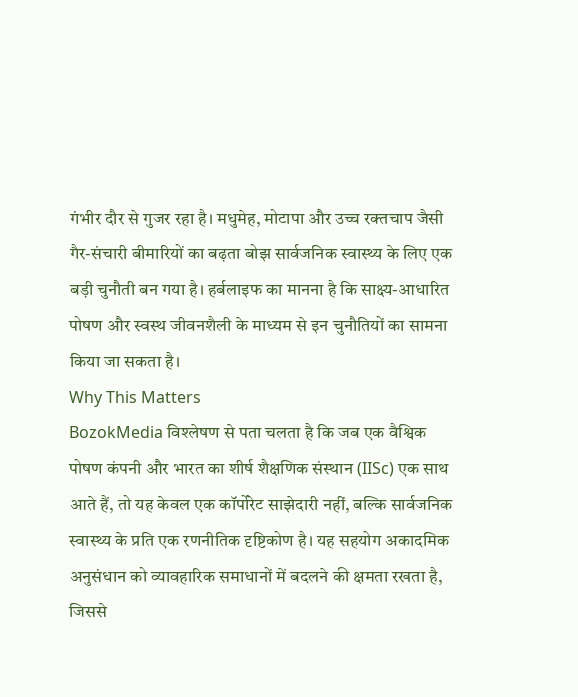गंभीर दौर से गुजर रहा है। मधुमेह, मोटापा और उच्च रक्तचाप जैसी गैर-संचारी बीमारियों का बढ़ता बोझ सार्वजनिक स्वास्थ्य के लिए एक बड़ी चुनौती बन गया है। हर्बलाइफ का मानना है कि साक्ष्य-आधारित पोषण और स्वस्थ जीवनशैली के माध्यम से इन चुनौतियों का सामना किया जा सकता है।
Why This Matters
BozokMedia विश्लेषण से पता चलता है कि जब एक वैश्विक पोषण कंपनी और भारत का शीर्ष शैक्षणिक संस्थान (IISc) एक साथ आते हैं, तो यह केवल एक कॉर्पोरेट साझेदारी नहीं, बल्कि सार्वजनिक स्वास्थ्य के प्रति एक रणनीतिक दृष्टिकोण है। यह सहयोग अकादमिक अनुसंधान को व्यावहारिक समाधानों में बदलने की क्षमता रखता है, जिससे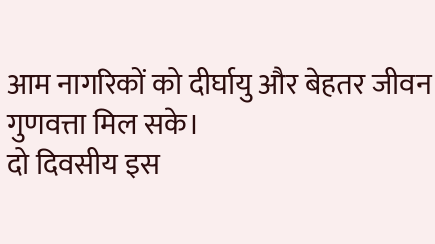आम नागरिकों को दीर्घायु और बेहतर जीवन गुणवत्ता मिल सके।
दो दिवसीय इस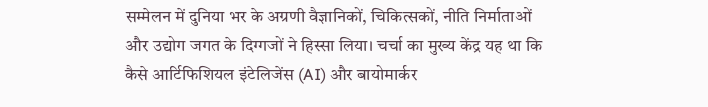सम्मेलन में दुनिया भर के अग्रणी वैज्ञानिकों, चिकित्सकों, नीति निर्माताओं और उद्योग जगत के दिग्गजों ने हिस्सा लिया। चर्चा का मुख्य केंद्र यह था कि कैसे आर्टिफिशियल इंटेलिजेंस (AI) और बायोमार्कर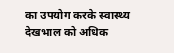का उपयोग करके स्वास्थ्य देखभाल को अधिक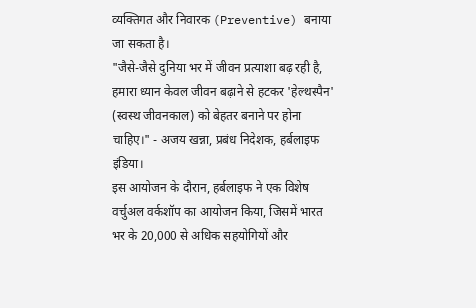व्यक्तिगत और निवारक (Preventive) बनाया जा सकता है।
"जैसे-जैसे दुनिया भर में जीवन प्रत्याशा बढ़ रही है, हमारा ध्यान केवल जीवन बढ़ाने से हटकर 'हेल्थस्पैन' (स्वस्थ जीवनकाल) को बेहतर बनाने पर होना चाहिए।" - अजय खन्ना, प्रबंध निदेशक, हर्बलाइफ इंडिया।
इस आयोजन के दौरान, हर्बलाइफ ने एक विशेष वर्चुअल वर्कशॉप का आयोजन किया, जिसमें भारत भर के 20,000 से अधिक सहयोगियों और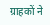ग्राहकों ने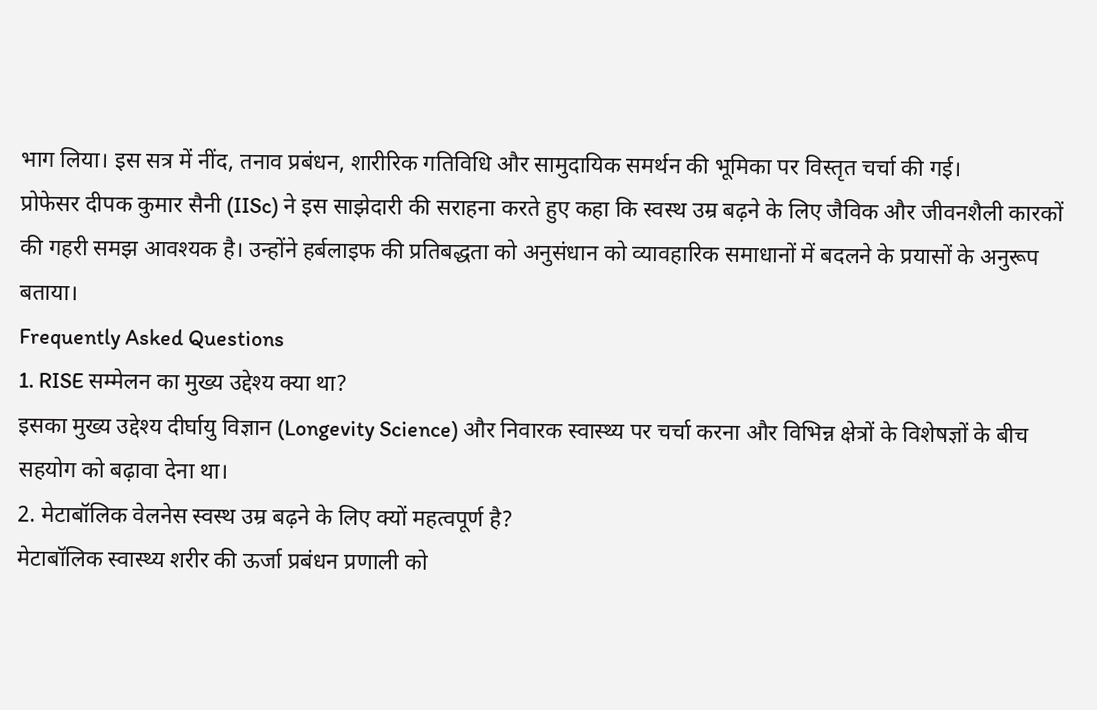भाग लिया। इस सत्र में नींद, तनाव प्रबंधन, शारीरिक गतिविधि और सामुदायिक समर्थन की भूमिका पर विस्तृत चर्चा की गई।
प्रोफेसर दीपक कुमार सैनी (IISc) ने इस साझेदारी की सराहना करते हुए कहा कि स्वस्थ उम्र बढ़ने के लिए जैविक और जीवनशैली कारकों की गहरी समझ आवश्यक है। उन्होंने हर्बलाइफ की प्रतिबद्धता को अनुसंधान को व्यावहारिक समाधानों में बदलने के प्रयासों के अनुरूप बताया।
Frequently Asked Questions
1. RISE सम्मेलन का मुख्य उद्देश्य क्या था?
इसका मुख्य उद्देश्य दीर्घायु विज्ञान (Longevity Science) और निवारक स्वास्थ्य पर चर्चा करना और विभिन्न क्षेत्रों के विशेषज्ञों के बीच सहयोग को बढ़ावा देना था।
2. मेटाबॉलिक वेलनेस स्वस्थ उम्र बढ़ने के लिए क्यों महत्वपूर्ण है?
मेटाबॉलिक स्वास्थ्य शरीर की ऊर्जा प्रबंधन प्रणाली को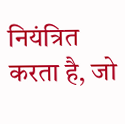नियंत्रित करता है, जो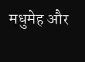मधुमेह और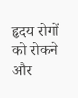हृदय रोगों को रोकने और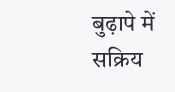बुढ़ापे में सक्रिय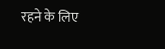रहने के लिए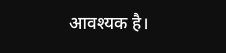आवश्यक है।